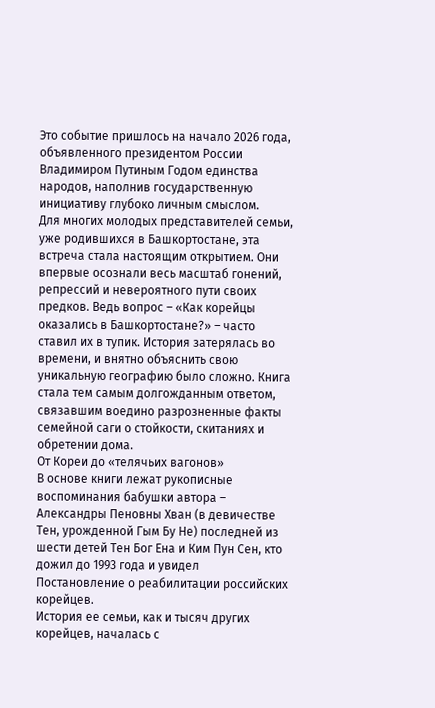Это событие пришлось на начало 2026 года, объявленного президентом России Владимиром Путиным Годом единства народов, наполнив государственную инициативу глубоко личным смыслом.
Для многих молодых представителей семьи, уже родившихся в Башкортостане, эта встреча стала настоящим открытием. Они впервые осознали весь масштаб гонений, репрессий и невероятного пути своих предков. Ведь вопрос – «Как корейцы оказались в Башкортостане?» – часто ставил их в тупик. История затерялась во времени, и внятно объяснить свою уникальную географию было сложно. Книга стала тем самым долгожданным ответом, связавшим воедино разрозненные факты семейной саги о стойкости, скитаниях и обретении дома.
От Кореи до «телячьих вагонов»
В основе книги лежат рукописные воспоминания бабушки автора – Александры Пеновны Хван (в девичестве Тен, урожденной Гым Бу Не) последней из шести детей Тен Бог Ена и Ким Пун Сен, кто дожил до 1993 года и увидел Постановление о реабилитации российских корейцев.
История ее семьи, как и тысяч других корейцев, началась с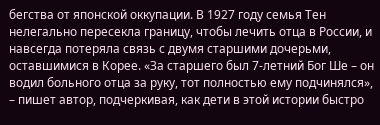бегства от японской оккупации. В 1927 году семья Тен нелегально пересекла границу, чтобы лечить отца в России, и навсегда потеряла связь с двумя старшими дочерьми, оставшимися в Корее. «За старшего был 7-летний Бог Ше – он водил больного отца за руку, тот полностью ему подчинялся», – пишет автор, подчеркивая, как дети в этой истории быстро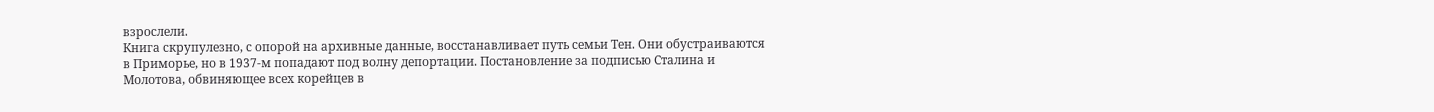взрослели.
Книга скрупулезно, с опорой на архивные данные, восстанавливает путь семьи Тен. Они обустраиваются в Приморье, но в 1937-м попадают под волну депортации. Постановление за подписью Сталина и Молотова, обвиняющее всех корейцев в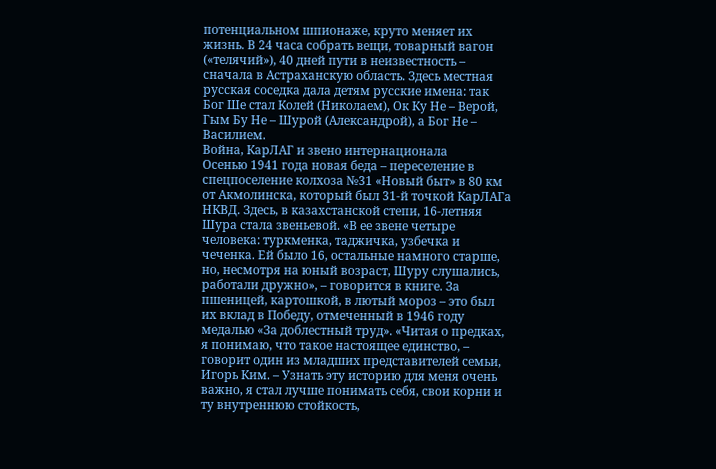потенциальном шпионаже, круто меняет их жизнь. В 24 часа собрать вещи, товарный вагон («телячий»), 40 дней пути в неизвестность – сначала в Астраханскую область. Здесь местная русская соседка дала детям русские имена: так Бог Ше стал Колей (Николаем), Ок Ку Не – Верой, Гым Бу Не – Шурой (Александрой), а Бог Не – Василием.
Война, КарЛАГ и звено интернационала
Осенью 1941 года новая беда – переселение в спецпоселение колхоза №31 «Новый быт» в 80 км от Акмолинска, который был 31-й точкой КарЛАГа НКВД. Здесь, в казахстанской степи, 16-летняя Шура стала звеньевой. «В ее звене четыре человека: туркменка, таджичка, узбечка и чеченка. Ей было 16, остальные намного старше, но, несмотря на юный возраст, Шуру слушались, работали дружно», – говорится в книге. За пшеницей, картошкой, в лютый мороз – это был их вклад в Победу, отмеченный в 1946 году медалью «За доблестный труд». «Читая о предках, я понимаю, что такое настоящее единство, – говорит один из младших представителей семьи, Игорь Ким. – Узнать эту историю для меня очень важно, я стал лучше понимать себя, свои корни и ту внутреннюю стойкость,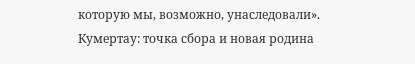которую мы, возможно, унаследовали».
Кумертау: точка сбора и новая родина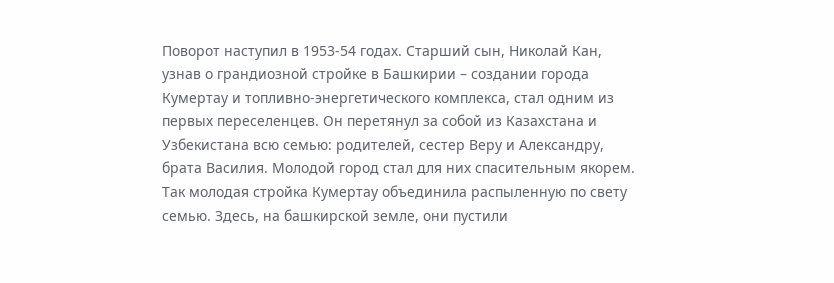Поворот наступил в 1953-54 годах. Старший сын, Николай Кан, узнав о грандиозной стройке в Башкирии – создании города Кумертау и топливно-энергетического комплекса, стал одним из первых переселенцев. Он перетянул за собой из Казахстана и Узбекистана всю семью: родителей, сестер Веру и Александру, брата Василия. Молодой город стал для них спасительным якорем.
Так молодая стройка Кумертау объединила распыленную по свету семью. Здесь, на башкирской земле, они пустили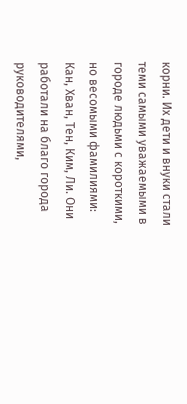корни. Их дети и внуки стали теми самыми уважаемыми в городе людьми с короткими, но весомыми фамилиями: Кан, Хван, Тен, Ким, Ли. Они работали на благо города руководителями,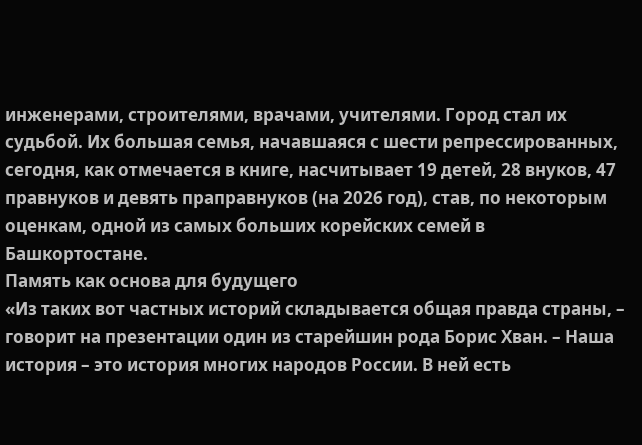инженерами, строителями, врачами, учителями. Город стал их судьбой. Их большая семья, начавшаяся с шести репрессированных, сегодня, как отмечается в книге, насчитывает 19 детей, 28 внуков, 47 правнуков и девять праправнуков (на 2026 год), став, по некоторым оценкам, одной из самых больших корейских семей в Башкортостане.
Память как основа для будущего
«Из таких вот частных историй складывается общая правда страны, – говорит на презентации один из старейшин рода Борис Хван. – Наша история – это история многих народов России. В ней есть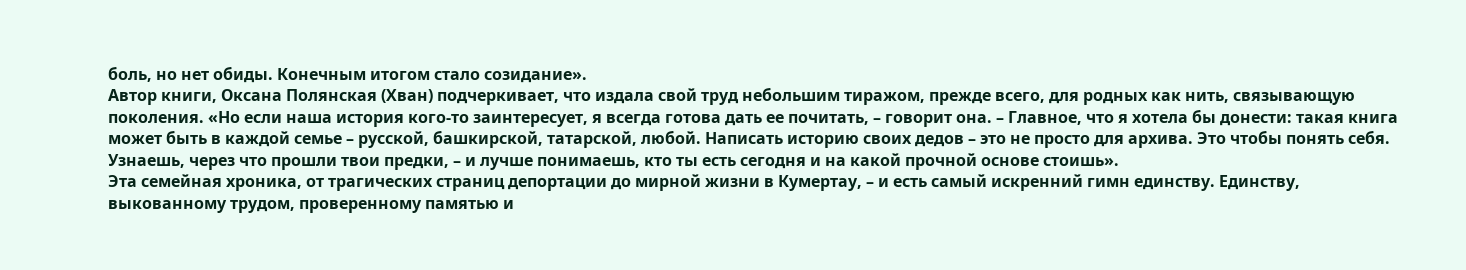боль, но нет обиды. Конечным итогом стало созидание».
Автор книги, Оксана Полянская (Хван) подчеркивает, что издала свой труд небольшим тиражом, прежде всего, для родных как нить, связывающую поколения. «Но если наша история кого-то заинтересует, я всегда готова дать ее почитать, – говорит она. – Главное, что я хотела бы донести: такая книга может быть в каждой семье – русской, башкирской, татарской, любой. Написать историю своих дедов – это не просто для архива. Это чтобы понять себя. Узнаешь, через что прошли твои предки, – и лучше понимаешь, кто ты есть сегодня и на какой прочной основе стоишь».
Эта семейная хроника, от трагических страниц депортации до мирной жизни в Кумертау, – и есть самый искренний гимн единству. Единству, выкованному трудом, проверенному памятью и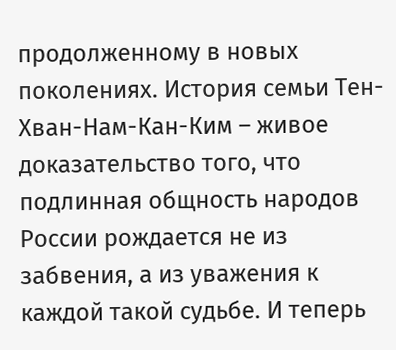продолженному в новых поколениях. История семьи Тен-Хван-Нам-Кан-Ким – живое доказательство того, что подлинная общность народов России рождается не из забвения, а из уважения к каждой такой судьбе. И теперь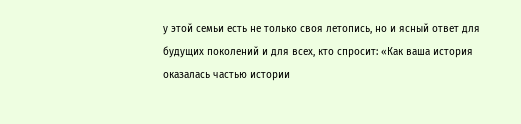у этой семьи есть не только своя летопись, но и ясный ответ для будущих поколений и для всех, кто спросит: «Как ваша история оказалась частью истории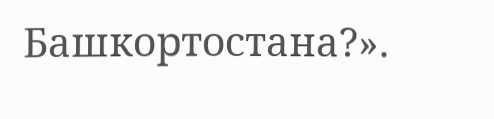Башкортостана?».